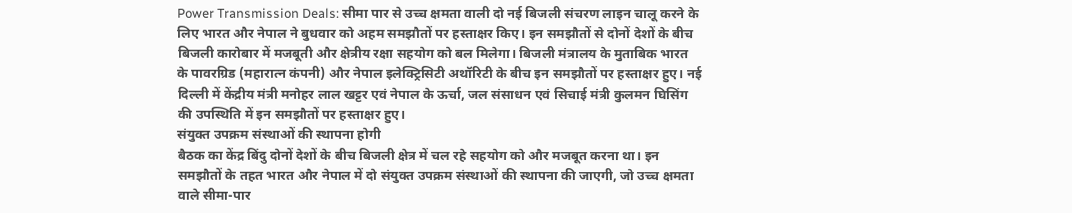Power Transmission Deals: सीमा पार से उच्च क्षमता वाली दो नई बिजली संचरण लाइन चालू करने के लिए भारत और नेपाल ने बुधवार को अहम समझौतों पर हस्ताक्षर किए। इन समझौतों से दोनों देशों के बीच बिजली कारोबार में मजबूती और क्षेत्रीय रक्षा सहयोग को बल मिलेगा। बिजली मंत्रालय के मुताबिक भारत के पावरग्रिड (महारात्न कंपनी) और नेपाल इलेक्ट्रिसिटी अथॉरिटी के बीच इन समझौतों पर हस्ताक्षर हुए। नई दिल्ली में केंद्रीय मंत्री मनोहर लाल खट्टर एवं नेपाल के ऊर्चा, जल संसाधन एवं सिचाई मंत्री कुलमन घिसिंग की उपस्थिति में इन समझौतों पर हस्ताक्षर हुए।
संयुक्त उपक्रम संस्थाओं की स्थापना होगी
बैठक का केंद्र बिंदु दोनों देशों के बीच बिजली क्षेत्र में चल रहे सहयोग को और मजबूत करना था। इन समझौतों के तहत भारत और नेपाल में दो संयुक्त उपक्रम संस्थाओं की स्थापना की जाएगी, जो उच्च क्षमता वाले सीमा-पार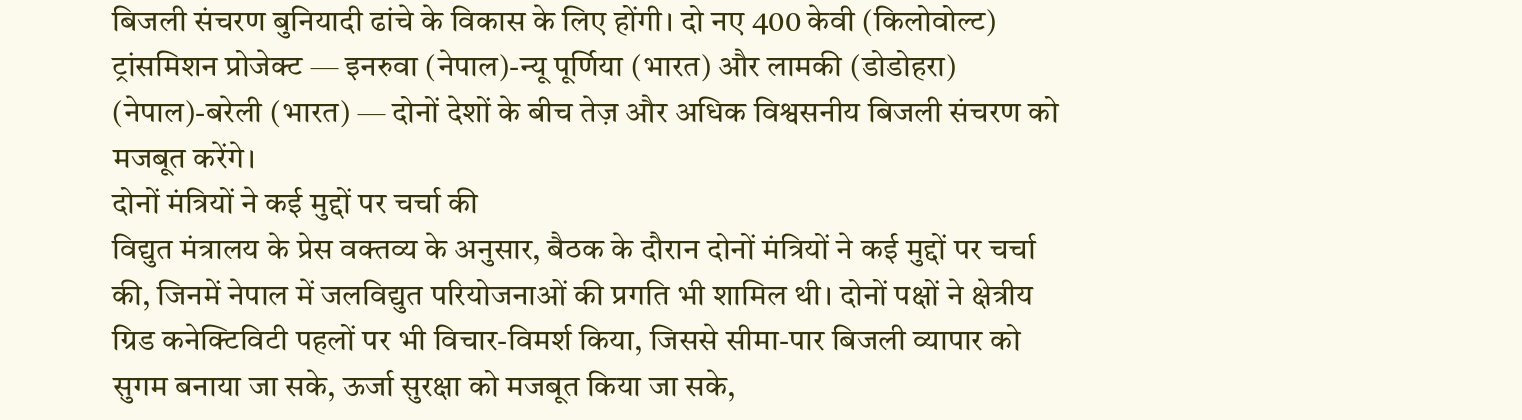बिजली संचरण बुनियादी ढांचे के विकास के लिए होंगी। दो नए 400 केवी (किलोवोल्ट) ट्रांसमिशन प्रोजेक्ट — इनरुवा (नेपाल)-न्यू पूर्णिया (भारत) और लामकी (डोडोहरा) (नेपाल)-बरेली (भारत) — दोनों देशों के बीच तेज़ और अधिक विश्वसनीय बिजली संचरण को मजबूत करेंगे।
दोनों मंत्रियों ने कई मुद्दों पर चर्चा की
विद्युत मंत्रालय के प्रेस वक्तव्य के अनुसार, बैठक के दौरान दोनों मंत्रियों ने कई मुद्दों पर चर्चा की, जिनमें नेपाल में जलविद्युत परियोजनाओं की प्रगति भी शामिल थी। दोनों पक्षों ने क्षेत्रीय ग्रिड कनेक्टिविटी पहलों पर भी विचार-विमर्श किया, जिससे सीमा-पार बिजली व्यापार को सुगम बनाया जा सके, ऊर्जा सुरक्षा को मजबूत किया जा सके,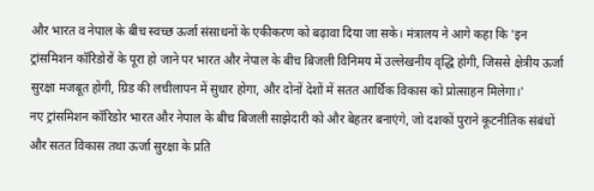और भारत व नेपाल के बीच स्वच्छ ऊर्जा संसाधनों के एकीकरण को बढ़ावा दिया जा सके। मंत्रालय ने आगे कहा कि 'इन ट्रांसमिशन कॉरिडोरों के पूरा हो जाने पर भारत और नेपाल के बीच बिजली विनिमय में उल्लेखनीय वृद्धि होगी, जिससे क्षेत्रीय ऊर्जा सुरक्षा मजबूत होगी, ग्रिड की लचीलापन में सुधार होगा, और दोनों देशों में सतत आर्थिक विकास को प्रोत्साहन मिलेगा।'
नए ट्रांसमिशन कॉरिडोर भारत और नेपाल के बीच बिजली साझेदारी को और बेहतर बनाएंगे, जो दशकों पुराने कूटनीतिक संबंधों और सतत विकास तथा ऊर्जा सुरक्षा के प्रति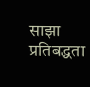साझा प्रतिबद्धता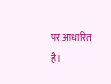पर आधारित है।